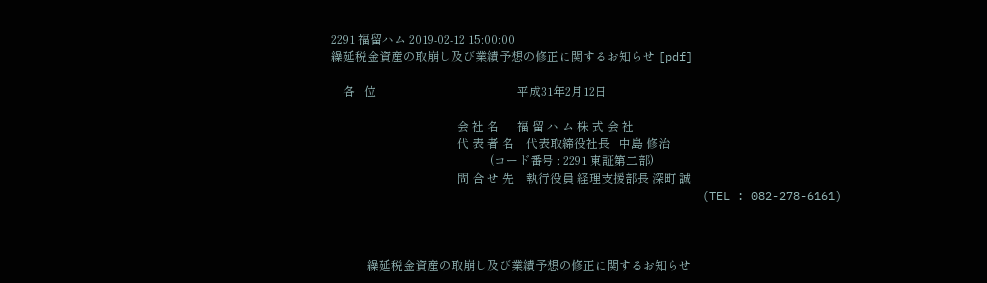2291 福留ハム 2019-02-12 15:00:00
繰延税金資産の取崩し及び業績予想の修正に関するお知らせ [pdf]

    各   位                                               平成31年2月12日

                                          会 社 名      福 留 ハ ム 株 式 会 社
                                          代 表 者 名    代表取締役社長   中島 修治
                                                     (コード番号 : 2291 東証第二部)
                                          問 合 せ 先    執行役員 経理支援部長 深町 誠
                                                     (TEL : 082-278-6161)



            繰延税金資産の取崩し及び業績予想の修正に関するお知らせ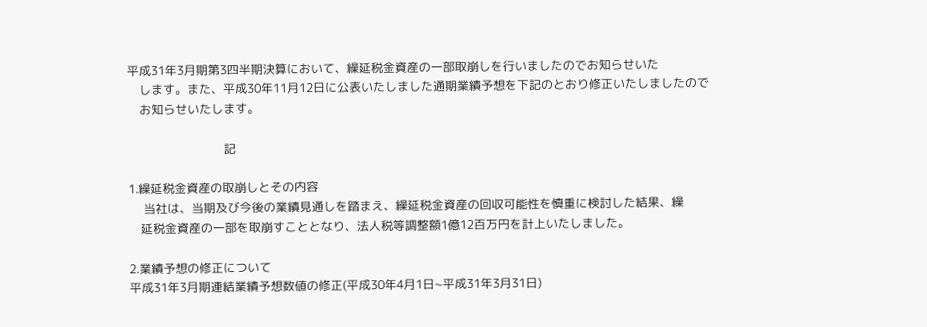平成31年3月期第3四半期決算において、繰延税金資産の一部取崩しを行いましたのでお知らせいた
    します。また、平成30年11月12日に公表いたしました通期業績予想を下記のとおり修正いたしましたので
    お知らせいたします。

                                記

1.繰延税金資産の取崩しとその内容
     当社は、当期及び今後の業績見通しを踏まえ、繰延税金資産の回収可能性を慎重に検討した結果、繰
    延税金資産の一部を取崩すこととなり、法人税等調整額1億12百万円を計上いたしました。

2.業績予想の修正について
平成31年3月期連結業績予想数値の修正(平成30年4月1日~平成31年3月31日)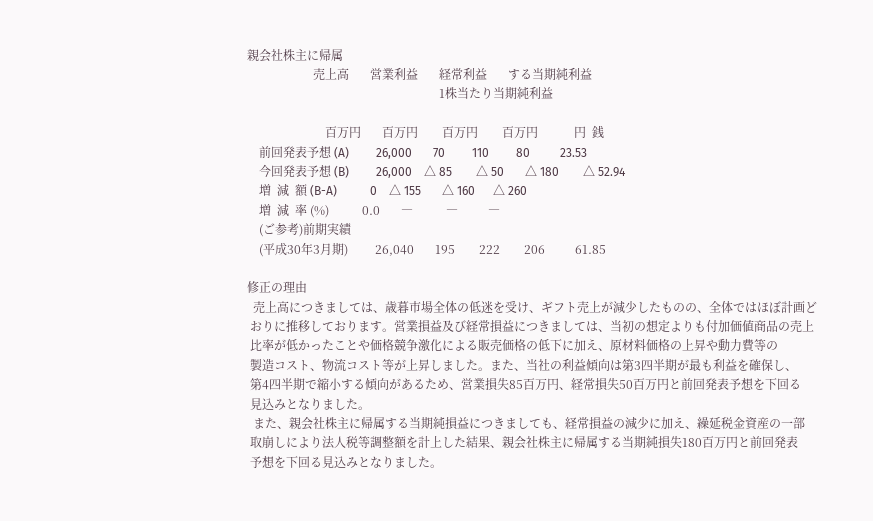親会社株主に帰属
                      売上高       営業利益       経常利益       する当期純利益
                                                                1株当たり当期純利益

                          百万円       百万円        百万円        百万円            円  銭
    前回発表予想 (A)         26,000       70         110         80          23.53
    今回発表予想 (B)         26,000    △ 85        △ 50       △ 180        △ 52.94
    増  減  額 (B-A)           0    △ 155       △ 160      △ 260
    増  減  率 (%)           0.0       ―           ―          ―
    (ご参考)前期実績
    (平成30年3月期)         26,040       195        222        206          61.85

修正の理由
  売上高につきましては、歳暮市場全体の低迷を受け、ギフト売上が減少したものの、全体ではほぼ計画ど
 おりに推移しております。営業損益及び経常損益につきましては、当初の想定よりも付加価値商品の売上
 比率が低かったことや価格競争激化による販売価格の低下に加え、原材料価格の上昇や動力費等の
 製造コスト、物流コスト等が上昇しました。また、当社の利益傾向は第3四半期が最も利益を確保し、
 第4四半期で縮小する傾向があるため、営業損失85百万円、経常損失50百万円と前回発表予想を下回る
 見込みとなりました。
  また、親会社株主に帰属する当期純損益につきましても、経常損益の減少に加え、繰延税金資産の一部
 取崩しにより法人税等調整額を計上した結果、親会社株主に帰属する当期純損失180百万円と前回発表
 予想を下回る見込みとなりました。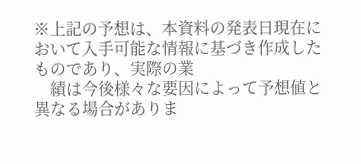※上記の予想は、本資料の発表日現在において入手可能な情報に基づき作成したものであり、実際の業
    績は今後様々な要因によって予想値と異なる場合がありま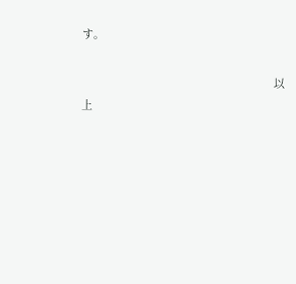す。

                                                                以上